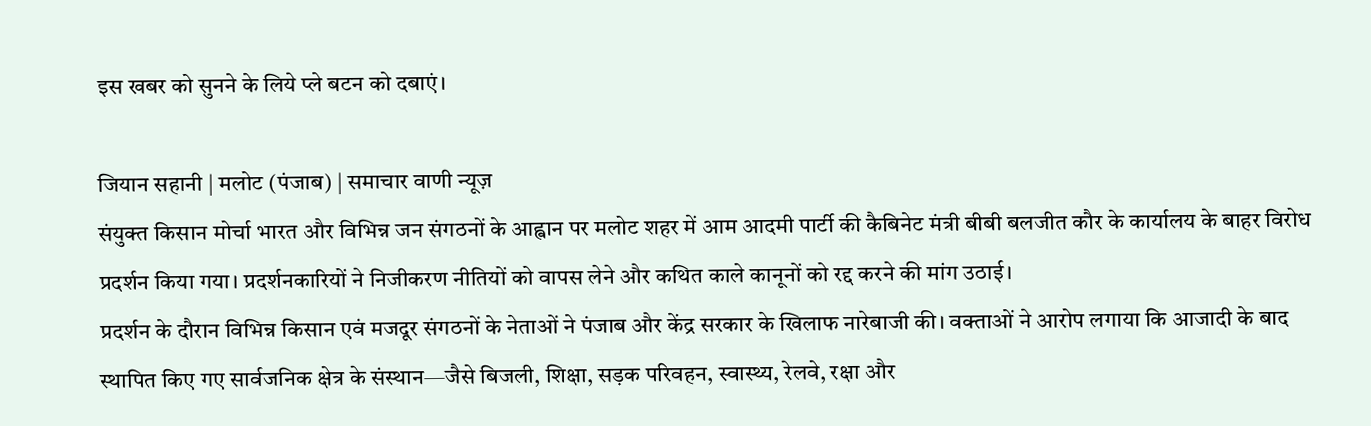इस खबर को सुनने के लिये प्ले बटन को दबाएं।

जियान सहानी | मलोट (पंजाब) | समाचार वाणी न्यूज़
संयुक्त किसान मोर्चा भारत और विभिन्न जन संगठनों के आह्वान पर मलोट शहर में आम आदमी पार्टी की कैबिनेट मंत्री बीबी बलजीत कौर के कार्यालय के बाहर विरोध प्रदर्शन किया गया। प्रदर्शनकारियों ने निजीकरण नीतियों को वापस लेने और कथित काले कानूनों को रद्द करने की मांग उठाई।
प्रदर्शन के दौरान विभिन्न किसान एवं मजदूर संगठनों के नेताओं ने पंजाब और केंद्र सरकार के खिलाफ नारेबाजी की। वक्ताओं ने आरोप लगाया कि आजादी के बाद स्थापित किए गए सार्वजनिक क्षेत्र के संस्थान—जैसे बिजली, शिक्षा, सड़क परिवहन, स्वास्थ्य, रेलवे, रक्षा और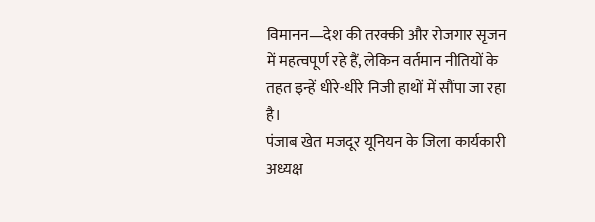विमानन—देश की तरक्की और रोजगार सृजन में महत्वपूर्ण रहे हैं, लेकिन वर्तमान नीतियों के तहत इन्हें धीरे-धीरे निजी हाथों में सौंपा जा रहा है।
पंजाब खेत मजदूर यूनियन के जिला कार्यकारी अध्यक्ष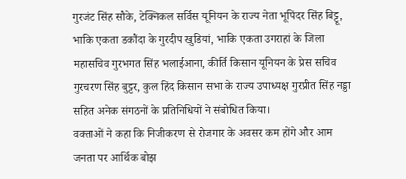गुरजंट सिंह सौके, टेक्निकल सर्विस यूनियन के राज्य नेता भूपिंदर सिंह बिट्टू, भाकि एकता डकौंदा के गुरदीप खुडियां, भाकि एकता उगराहां के जिला महासचिव गुरभगत सिंह भलाईआना, कीर्ति किसान यूनियन के प्रेस सचिव गुरचरण सिंह बुट्टर, कुल हिंद किसान सभा के राज्य उपाध्यक्ष गुरप्रीत सिंह नड्डा सहित अनेक संगठनों के प्रतिनिधियों ने संबोधित किया।
वक्ताओं ने कहा कि निजीकरण से रोजगार के अवसर कम होंगे और आम जनता पर आर्थिक बोझ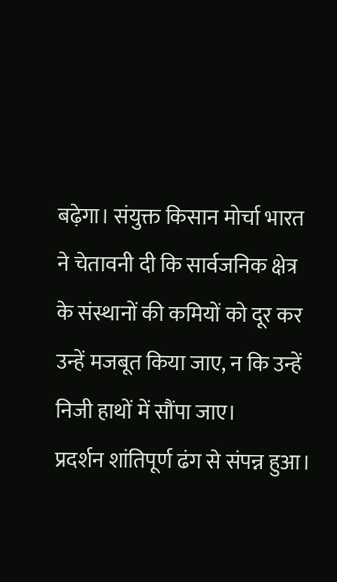बढ़ेगा। संयुक्त किसान मोर्चा भारत ने चेतावनी दी कि सार्वजनिक क्षेत्र के संस्थानों की कमियों को दूर कर उन्हें मजबूत किया जाए, न कि उन्हें निजी हाथों में सौंपा जाए।
प्रदर्शन शांतिपूर्ण ढंग से संपन्न हुआ।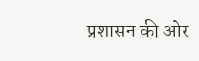प्रशासन की ओर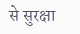से सुरक्षा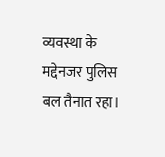व्यवस्था के मद्देनजर पुलिस बल तैनात रहा।